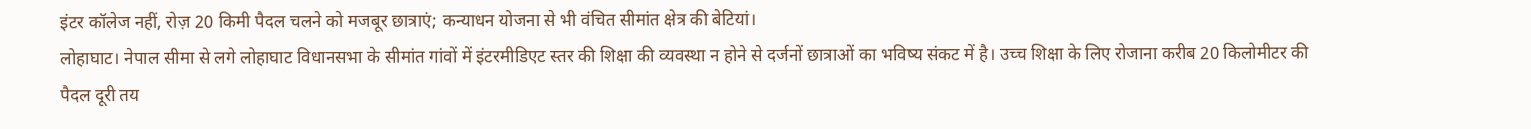इंटर कॉलेज नहीं, रोज़ 20 किमी पैदल चलने को मजबूर छात्राएं; कन्याधन योजना से भी वंचित सीमांत क्षेत्र की बेटियां।
लोहाघाट। नेपाल सीमा से लगे लोहाघाट विधानसभा के सीमांत गांवों में इंटरमीडिएट स्तर की शिक्षा की व्यवस्था न होने से दर्जनों छात्राओं का भविष्य संकट में है। उच्च शिक्षा के लिए रोजाना करीब 20 किलोमीटर की पैदल दूरी तय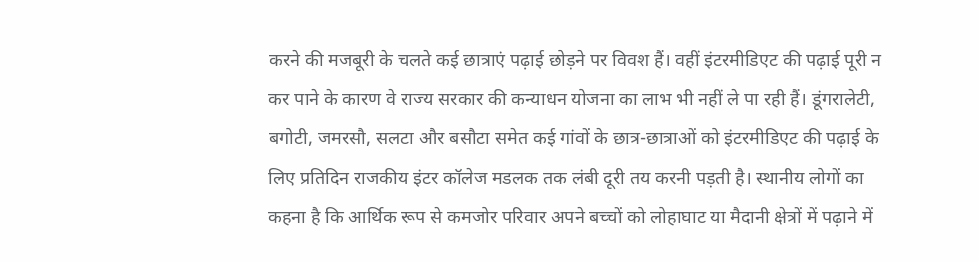करने की मजबूरी के चलते कई छात्राएं पढ़ाई छोड़ने पर विवश हैं। वहीं इंटरमीडिएट की पढ़ाई पूरी न कर पाने के कारण वे राज्य सरकार की कन्याधन योजना का लाभ भी नहीं ले पा रही हैं। डूंगरालेटी, बगोटी, जमरसौ, सलटा और बसौटा समेत कई गांवों के छात्र-छात्राओं को इंटरमीडिएट की पढ़ाई के लिए प्रतिदिन राजकीय इंटर कॉलेज मडलक तक लंबी दूरी तय करनी पड़ती है। स्थानीय लोगों का कहना है कि आर्थिक रूप से कमजोर परिवार अपने बच्चों को लोहाघाट या मैदानी क्षेत्रों में पढ़ाने में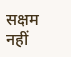सक्षम नहीं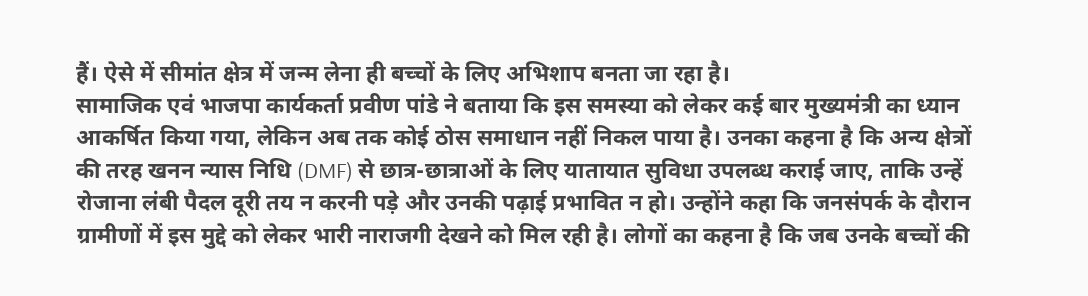हैं। ऐसे में सीमांत क्षेत्र में जन्म लेना ही बच्चों के लिए अभिशाप बनता जा रहा है।
सामाजिक एवं भाजपा कार्यकर्ता प्रवीण पांडे ने बताया कि इस समस्या को लेकर कई बार मुख्यमंत्री का ध्यान आकर्षित किया गया, लेकिन अब तक कोई ठोस समाधान नहीं निकल पाया है। उनका कहना है कि अन्य क्षेत्रों की तरह खनन न्यास निधि (DMF) से छात्र-छात्राओं के लिए यातायात सुविधा उपलब्ध कराई जाए, ताकि उन्हें रोजाना लंबी पैदल दूरी तय न करनी पड़े और उनकी पढ़ाई प्रभावित न हो। उन्होंने कहा कि जनसंपर्क के दौरान ग्रामीणों में इस मुद्दे को लेकर भारी नाराजगी देखने को मिल रही है। लोगों का कहना है कि जब उनके बच्चों की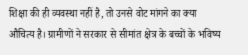शिक्षा की ही व्यवस्था नहीं है, तो उनसे वोट मांगने का क्या औचित्य है। ग्रामीणों ने सरकार से सीमांत क्षेत्र के बच्चों के भविष्य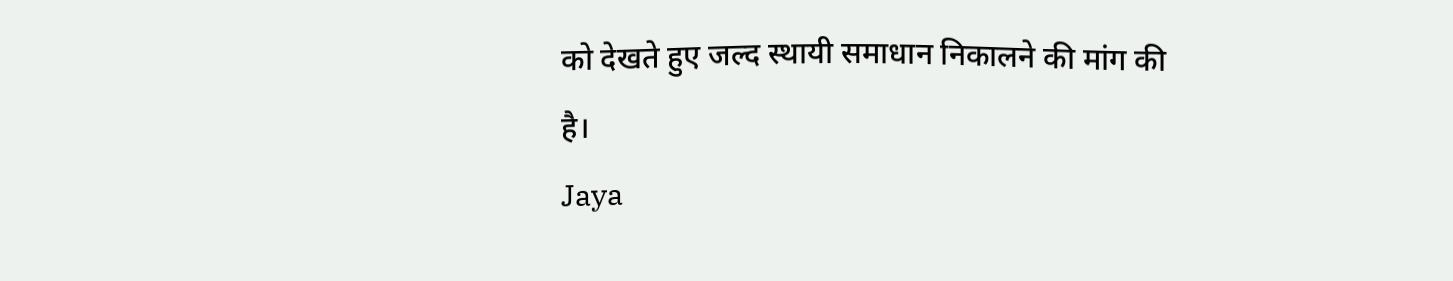को देखते हुए जल्द स्थायी समाधान निकालने की मांग की है।
Jaya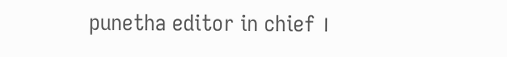punetha editor in chief ।